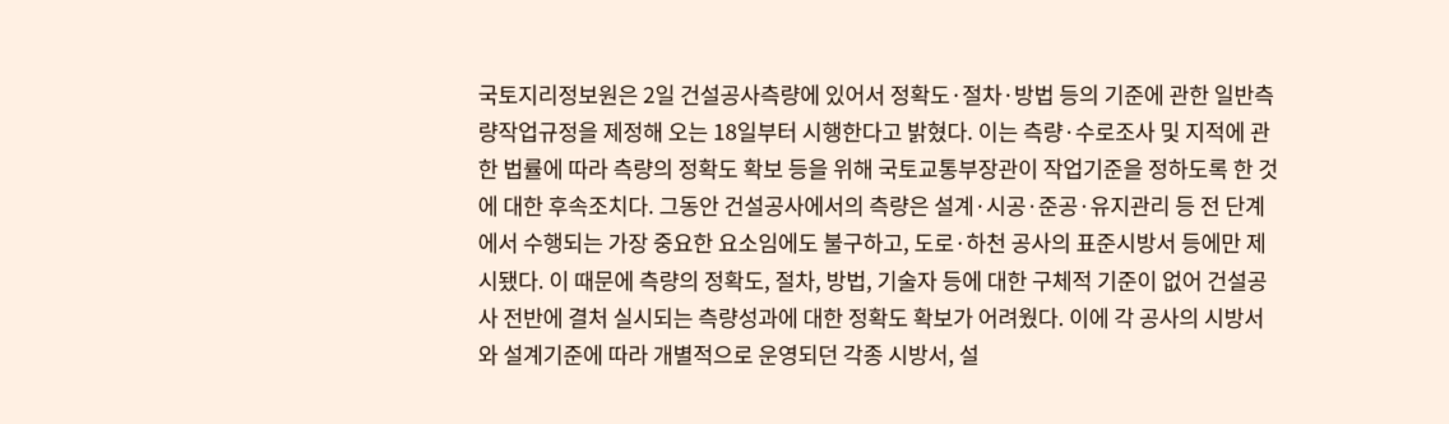국토지리정보원은 2일 건설공사측량에 있어서 정확도·절차·방법 등의 기준에 관한 일반측량작업규정을 제정해 오는 18일부터 시행한다고 밝혔다. 이는 측량·수로조사 및 지적에 관한 법률에 따라 측량의 정확도 확보 등을 위해 국토교통부장관이 작업기준을 정하도록 한 것에 대한 후속조치다. 그동안 건설공사에서의 측량은 설계·시공·준공·유지관리 등 전 단계에서 수행되는 가장 중요한 요소임에도 불구하고, 도로·하천 공사의 표준시방서 등에만 제시됐다. 이 때문에 측량의 정확도, 절차, 방법, 기술자 등에 대한 구체적 기준이 없어 건설공사 전반에 결처 실시되는 측량성과에 대한 정확도 확보가 어려웠다. 이에 각 공사의 시방서와 설계기준에 따라 개별적으로 운영되던 각종 시방서, 설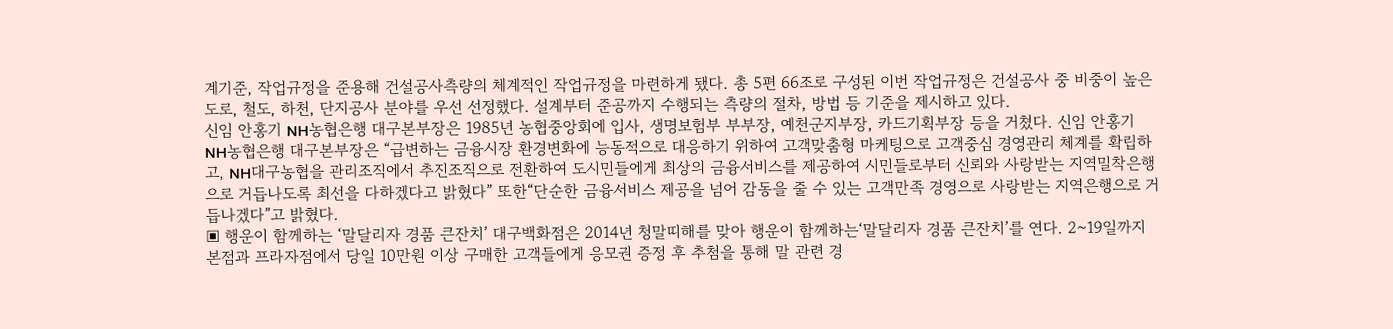계기준, 작업규정을 준용해 건설공사측량의 체계적인 작업규정을 마련하게 됐다. 총 5편 66조로 구성된 이번 작업규정은 건설공사 중 비중이 높은 도로, 철도, 하천, 단지공사 분야를 우선 선정했다. 설계부터 준공까지 수행되는 측량의 절차, 방법 등 기준을 제시하고 있다.
신임 안홍기 NH농협은행 대구본부장은 1985년 농협중앙회에 입사, 생명보험부 부부장, 예천군지부장, 카드기획부장 등을 거쳤다. 신임 안홍기 NH농협은행 대구본부장은 “급변하는 금융시장 환경변화에 능동적으로 대응하기 위하여 고객맞춤형 마케팅으로 고객중심 경영관리 체계를 확립하고, NH대구농협을 관리조직에서 추진조직으로 전환하여 도시민들에게 최상의 금융서비스를 제공하여 시민들로부터 신뢰와 사랑받는 지역밀착은행으로 거듭나도록 최선을 다하겠다고 밝혔다” 또한“단순한 금융서비스 제공을 넘어 감동을 줄 수 있는 고객만족 경영으로 사랑받는 지역은행으로 거듭나겠다”고 밝혔다.
▣ 행운이 함께하는 ‘말달리자 경품 큰잔치’ 대구백화점은 2014년 청말띠해를 맞아 행운이 함께하는‘말달리자 경품 큰잔치’를 연다. 2~19일까지 본점과 프라자점에서 당일 10만원 이상 구매한 고객들에게 응모권 증정 후 추첨을 통해 말 관련 경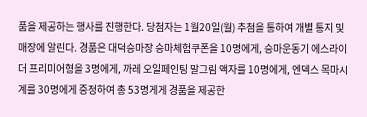품을 제공하는 행사를 진행한다. 당첨자는 1월20일(월) 추첨을 통하여 개별 통지 및 매장에 알린다. 경품은 대덕승마장 승마체험쿠폰을 10명에게, 승마운동기 에스라이더 프리미어형을 3명에게, 까레 오일페인팅 말그림 액자를 10명에게, 엔덱스 목마시계를 30명에게 증정하여 총 53명게게 경품을 제공한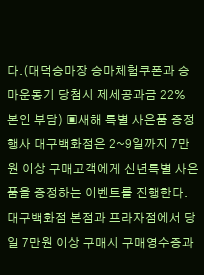다.(대덕승마장 승마체험쿠폰과 승마운동기 당첨시 제세공과금 22% 본인 부담) ▣새해 특별 사은품 증정 행사 대구백화점은 2~9일까지 7만원 이상 구매고객에게 신년특별 사은품을 증정하는 이벤트를 진행한다. 대구백화점 본점과 프라자점에서 당일 7만원 이상 구매시 구매영수증과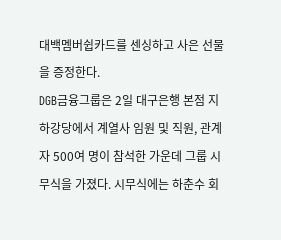대백멤버쉽카드를 센싱하고 사은 선물을 증정한다.
DGB금융그룹은 2일 대구은행 본점 지하강당에서 계열사 임원 및 직원, 관계자 500여 명이 참석한 가운데 그룹 시무식을 가졌다. 시무식에는 하춘수 회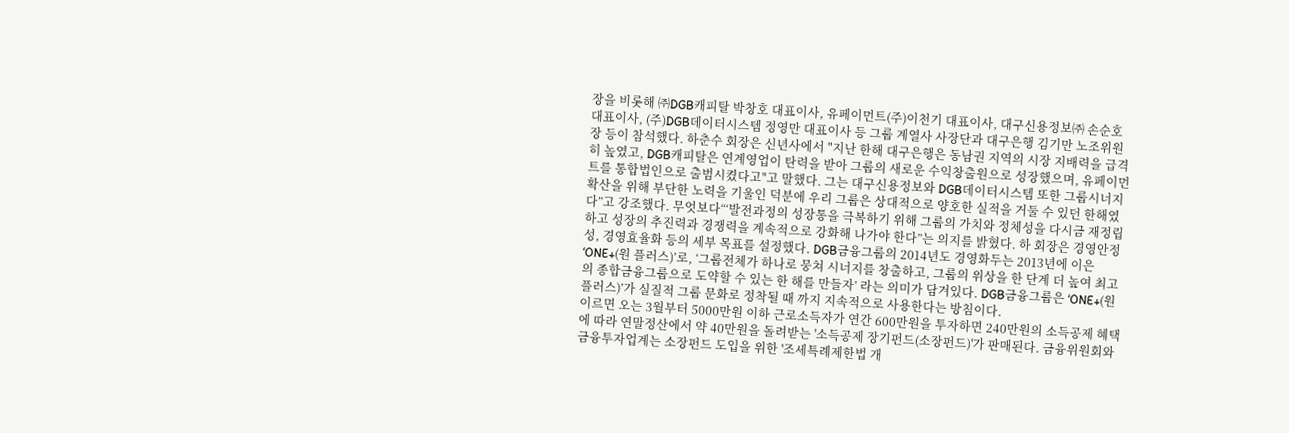장을 비롯해 ㈜DGB캐피탈 박창호 대표이사, 유페이먼트(주)이천기 대표이사, 대구신용정보㈜ 손순호 대표이사, (주)DGB데이터시스템 정영만 대표이사 등 그룹 계열사 사장단과 대구은행 김기만 노조위원장 등이 참석했다. 하춘수 회장은 신년사에서 "지난 한해 대구은행은 동남권 지역의 시장 지배력을 급격히 높였고, DGB캐피탈은 연계영업이 탄력을 받아 그룹의 새로운 수익창출원으로 성장했으며, 유페이먼트를 통합법인으로 출범시켰다고"고 말했다. 그는 대구신용정보와 DGB데이터시스템 또한 그룹시너지 확산을 위해 부단한 노력을 기울인 덕분에 우리 그룹은 상대적으로 양호한 실적을 거둘 수 있던 한해였다”고 강조했다. 무엇보다“‘발전과정의 성장통을 극복하기 위해 그룹의 가치와 정체성을 다시금 재정립하고 성장의 추진력과 경쟁력을 계속적으로 강화해 나가야 한다”는 의지를 밝혔다. 하 회장은 경영안정성, 경영효율화 등의 세부 목표를 설정했다. DGB금융그룹의 2014년도 경영화두는 2013년에 이은 ‘ONE+(원 플러스)’로, ‘그룹전체가 하나로 뭉쳐 시너지를 창출하고, 그룹의 위상을 한 단계 더 높여 최고의 종합금융그룹으로 도약할 수 있는 한 해를 만들자’ 라는 의미가 담겨있다. DGB금융그룹은 ‘ONE+(원 플러스)’가 실질적 그룹 문화로 정착될 때 까지 지속적으로 사용한다는 방침이다.
이르면 오는 3월부터 5000만원 이하 근로소득자가 연간 600만원을 투자하면 240만원의 소득공제 혜택에 따라 연말정산에서 약 40만원을 돌려받는 '소득공제 장기펀드(소장펀드)'가 판매된다. 금융위원회와 금융투자업계는 소장펀드 도입을 위한 '조세특례제한법 개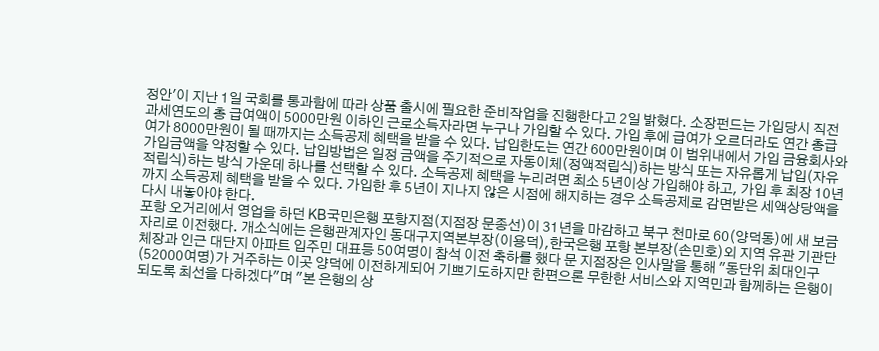정안'이 지난 1일 국회를 통과함에 따라 상품 출시에 필요한 준비작업을 진행한다고 2일 밝혔다. 소장펀드는 가입당시 직전 과세연도의 총 급여액이 5000만원 이하인 근로소득자라면 누구나 가입할 수 있다. 가입 후에 급여가 오르더라도 연간 총급여가 8000만원이 될 때까지는 소득공제 혜택을 받을 수 있다. 납입한도는 연간 600만원이며 이 범위내에서 가입 금융회사와 가입금액을 약정할 수 있다. 납입방법은 일정 금액을 주기적으로 자동이체(정액적립식)하는 방식 또는 자유롭게 납입(자유적립식)하는 방식 가운데 하나를 선택할 수 있다. 소득공제 혜택을 누리려면 최소 5년이상 가입해야 하고, 가입 후 최장 10년까지 소득공제 혜택을 받을 수 있다. 가입한 후 5년이 지나지 않은 시점에 해지하는 경우 소득공제로 감면받은 세액상당액을 다시 내놓아야 한다.
포항 오거리에서 영업을 하던 KB국민은행 포항지점(지점장 문종선)이 31년을 마감하고 북구 천마로 60(양덕동)에 새 보금자리로 이전했다. 개소식에는 은행관계자인 동대구지역본부장(이용덕),한국은행 포항 본부장(손민호)외 지역 유관 기관단체장과 인근 대단지 아파트 입주민 대표등 50여명이 참석 이전 축하를 했다 문 지점장은 인사말을 통해 "동단위 최대인구(52000여명)가 거주하는 이곳 양덕에 이전하게되어 기쁘기도하지만 한편으론 무한한 서비스와 지역민과 함께하는 은행이 되도록 최선을 다하겠다"며 "본 은행의 상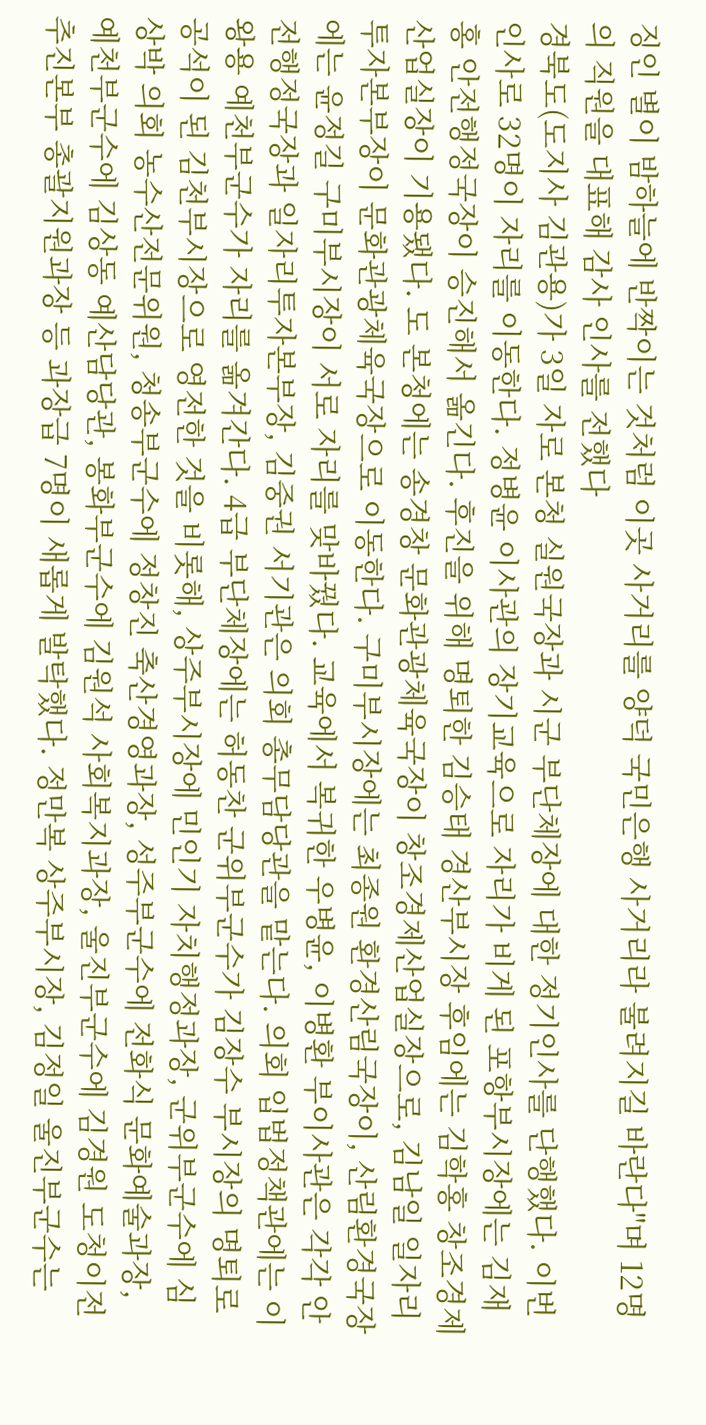징인 별이 밤하늘에 반짝이는 것처럼 이곳 사거리를 양덕 국민은행 사거리라 불려지길 바란다"며 12명의 직원을 대표해 감사 인사를 전했다
경북도(도지사 김관용)가 3일 자로 본청 실원국장과 시군 부단체장에 대한 정기인사를 단행했다. 이번 인사로 32명이 자리를 이동한다. 정병윤 이사관의 장기교육으로 자리가 비게 된 포항부시장에는 김재홍 안전행정국장이 승진해서 옮긴다. 후진을 위해 명퇴한 김승태 경산부시장 후임에는 김학홍 창조경제산업실장이 기용됐다. 도 본청에는 송경창 문화관광체육국장이 창조경제산업실장으로, 김남일 일자리투자본부장이 문화관광체육국장으로 이동한다. 구미부시장에는 최종원 환경산림국장이, 산림환경국장에는 윤정길 구미부시장이 서로 자리를 맞바꿨다. 교육에서 복귀한 우병윤, 이병환 부이사관은 각각 안전행정국장과 일자리투자본부장, 김중권 서기관은 의회 총무담당관을 맡는다. 의회 입법정책관에는 이왕용 예천부군수가 자리를 옮겨간다. 4급 부단체장에는 허동찬 군위부군수가 김장수 부시장의 명퇴로 공석이 된 김천부시장으로 영전한 것을 비롯해, 상주부시장에 민인기 자치행정과장, 군위부군수에 심상박 의회 농수산전문위원, 청송부군수에 정창진 축산경영과장, 성주부군수에 전화식 문화예술과장, 예천부군수에 김상동 예산담당관, 봉화부군수에 김원석 사회복지과장, 울진부군수에 김경원 도청이전추진본부 총괄지원과장 등 과장급 7명이 새롭게 발탁했다. 정만복 상주부시장, 김정일 울진부군수는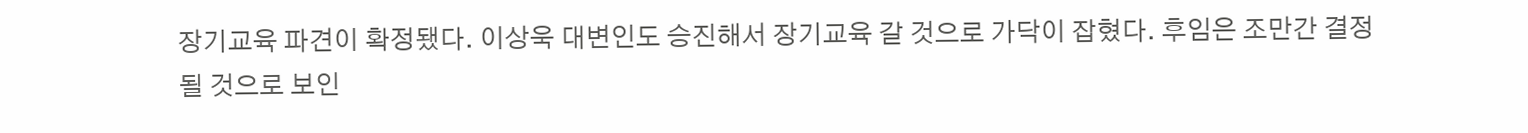장기교육 파견이 확정됐다. 이상욱 대변인도 승진해서 장기교육 갈 것으로 가닥이 잡혔다. 후임은 조만간 결정될 것으로 보인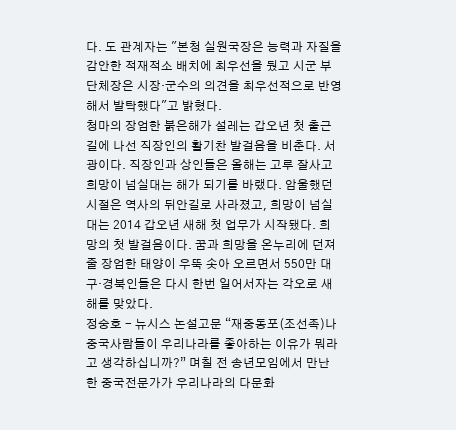다. 도 관계자는 "본청 실원국장은 능력과 자질을 감안한 적재적소 배치에 최우선을 뒀고 시군 부단체장은 시장·군수의 의견을 최우선적으로 반영해서 발탁했다"고 밝혔다.
청마의 장엄한 붉은해가 설레는 갑오년 첫 출근길에 나선 직장인의 활기찬 발걸음을 비춘다. 서광이다. 직장인과 상인들은 올해는 고루 잘사고 희망이 넘실대는 해가 되기를 바랬다. 암울했던 시절은 역사의 뒤안길로 사라졌고, 희망이 넘실대는 2014 갑오년 새해 첫 업무가 시작됐다. 희망의 첫 발걸음이다. 꿈과 희망을 온누리에 던져줄 장엄한 태양이 우뚝 솟아 오르면서 550만 대구·경북인들은 다시 한번 일어서자는 각오로 새해를 맞았다.
정숭호 - 뉴시스 논설고문 “재중동포(조선족)나 중국사람들이 우리나라를 좋아하는 이유가 뭐라고 생각하십니까?” 며칠 전 송년모임에서 만난 한 중국전문가가 우리나라의 다문화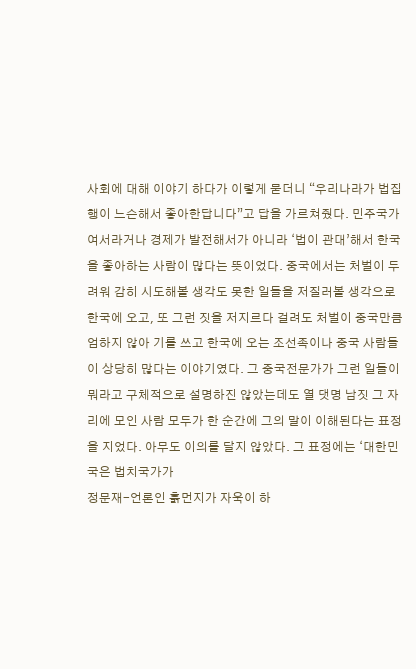사회에 대해 이야기 하다가 이렇게 묻더니 “우리나라가 법집행이 느슨해서 좋아한답니다”고 답을 가르쳐줬다. 민주국가여서라거나 경제가 발전해서가 아니라 ‘법이 관대’해서 한국을 좋아하는 사람이 많다는 뜻이었다. 중국에서는 처벌이 두려워 감히 시도해볼 생각도 못한 일들을 저질러볼 생각으로 한국에 오고, 또 그런 짓을 저지르다 걸려도 처벌이 중국만큼 엄하지 않아 기를 쓰고 한국에 오는 조선족이나 중국 사람들이 상당히 많다는 이야기였다. 그 중국전문가가 그런 일들이 뭐라고 구체적으로 설명하진 않았는데도 열 댓명 남짓 그 자리에 모인 사람 모두가 한 순간에 그의 말이 이해된다는 표정을 지었다. 아무도 이의를 달지 않았다. 그 표정에는 ‘대한민국은 법치국가가
정문재-언론인 흙먼지가 자욱이 하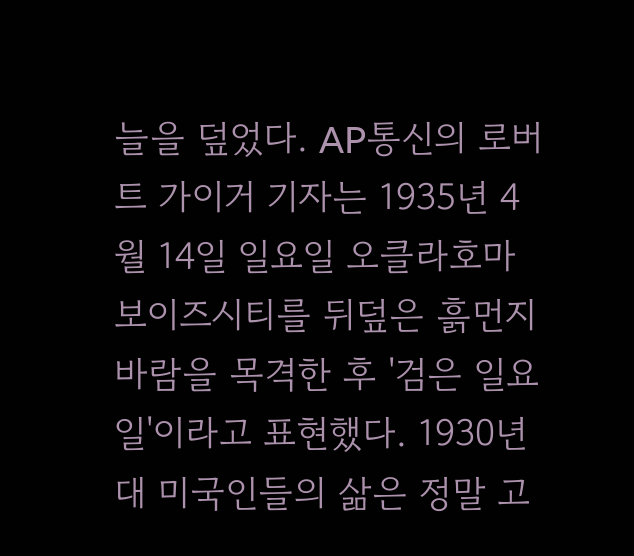늘을 덮었다. AP통신의 로버트 가이거 기자는 1935년 4월 14일 일요일 오클라호마 보이즈시티를 뒤덮은 흙먼지 바람을 목격한 후 '검은 일요일'이라고 표현했다. 1930년대 미국인들의 삶은 정말 고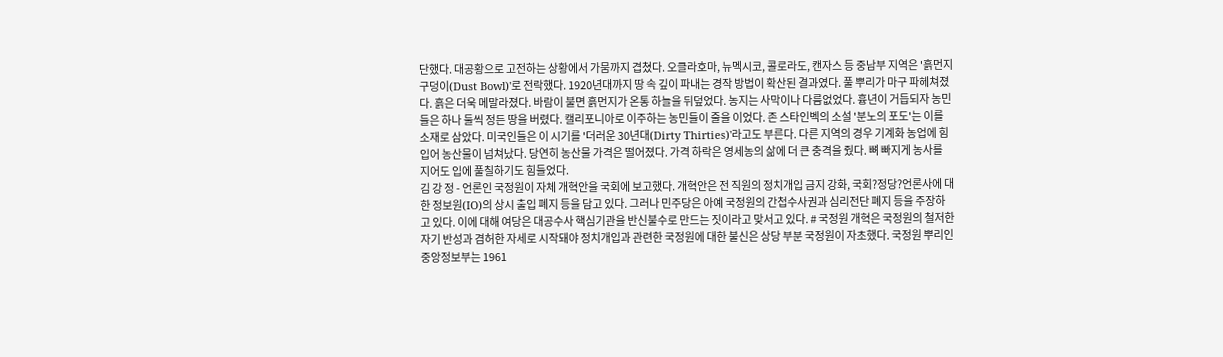단했다. 대공황으로 고전하는 상황에서 가뭄까지 겹쳤다. 오클라호마, 뉴멕시코, 콜로라도, 캔자스 등 중남부 지역은 '흙먼지 구덩이(Dust Bowl)'로 전락했다. 1920년대까지 땅 속 깊이 파내는 경작 방법이 확산된 결과였다. 풀 뿌리가 마구 파헤쳐졌다. 흙은 더욱 메말라졌다. 바람이 불면 흙먼지가 온통 하늘을 뒤덮었다. 농지는 사막이나 다름없었다. 흉년이 거듭되자 농민들은 하나 둘씩 정든 땅을 버렸다. 캘리포니아로 이주하는 농민들이 줄을 이었다. 존 스타인벡의 소설 '분노의 포도'는 이를 소재로 삼았다. 미국인들은 이 시기를 '더러운 30년대(Dirty Thirties)'라고도 부른다. 다른 지역의 경우 기계화 농업에 힘입어 농산물이 넘쳐났다. 당연히 농산물 가격은 떨어졌다. 가격 하락은 영세농의 삶에 더 큰 충격을 줬다. 뼈 빠지게 농사를 지어도 입에 풀칠하기도 힘들었다.
김 강 정 - 언론인 국정원이 자체 개혁안을 국회에 보고했다. 개혁안은 전 직원의 정치개입 금지 강화, 국회?정당?언론사에 대한 정보원(IO)의 상시 출입 폐지 등을 담고 있다. 그러나 민주당은 아예 국정원의 간첩수사권과 심리전단 폐지 등을 주장하고 있다. 이에 대해 여당은 대공수사 핵심기관을 반신불수로 만드는 짓이라고 맞서고 있다. # 국정원 개혁은 국정원의 철저한 자기 반성과 겸허한 자세로 시작돼야 정치개입과 관련한 국정원에 대한 불신은 상당 부분 국정원이 자초했다. 국정원 뿌리인 중앙정보부는 1961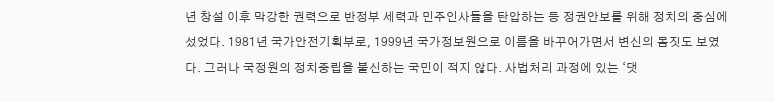년 창설 이후 막강한 권력으로 반정부 세력과 민주인사들을 탄압하는 등 정권안보를 위해 정치의 중심에 섰었다. 1981년 국가안전기획부로, 1999년 국가정보원으로 이름을 바꾸어가면서 변신의 몸짓도 보였다. 그러나 국정원의 정치중립을 불신하는 국민이 적지 않다. 사법처리 과정에 있는 ‘댓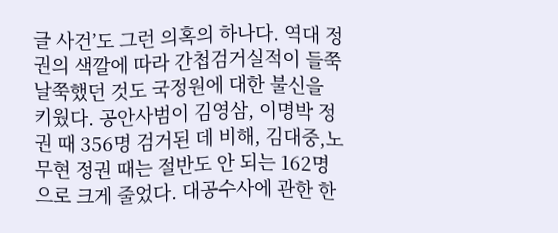글 사건’도 그런 의혹의 하나다. 역대 정권의 색깔에 따라 간첩검거실적이 들쭉날쭉했던 것도 국정원에 대한 불신을 키웠다. 공안사범이 김영삼, 이명박 정권 때 356명 검거된 데 비해, 김대중,노무현 정권 때는 절반도 안 되는 162명으로 크게 줄었다. 대공수사에 관한 한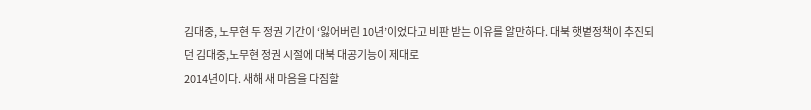김대중, 노무현 두 정권 기간이 ‘잃어버린 10년’이었다고 비판 받는 이유를 알만하다. 대북 햇볕정책이 추진되던 김대중,노무현 정권 시절에 대북 대공기능이 제대로
2014년이다. 새해 새 마음을 다짐할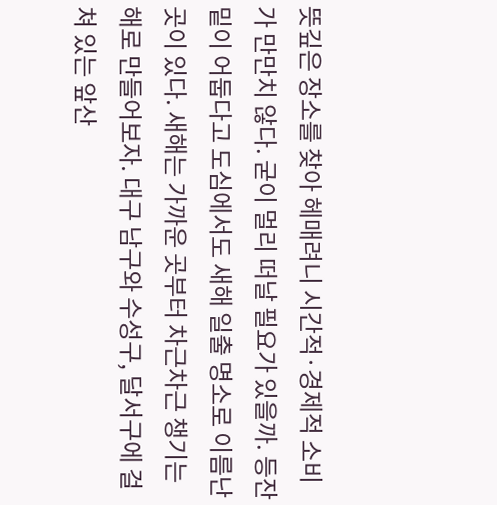뜻깊은 장소를 찾아 헤매려니 시간적·경제적 소비가 만만치 않다. 굳이 멀리 떠날 필요가 있을까. 등잔 밑이 어둡다고 도심에서도 새해 일출 명소로 이름난 곳이 있다. 새해는 가까운 곳부터 차근차근 챙기는 해로 만들어보자. 대구 남구와 수성구, 달서구에 걸쳐 있는 앞산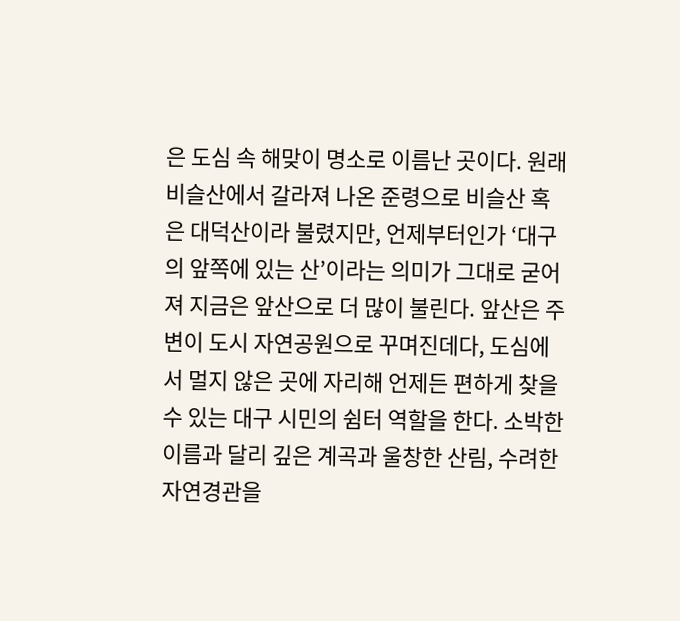은 도심 속 해맞이 명소로 이름난 곳이다. 원래 비슬산에서 갈라져 나온 준령으로 비슬산 혹은 대덕산이라 불렸지만, 언제부터인가 ‘대구의 앞쪽에 있는 산’이라는 의미가 그대로 굳어져 지금은 앞산으로 더 많이 불린다. 앞산은 주변이 도시 자연공원으로 꾸며진데다, 도심에서 멀지 않은 곳에 자리해 언제든 편하게 찾을 수 있는 대구 시민의 쉼터 역할을 한다. 소박한 이름과 달리 깊은 계곡과 울창한 산림, 수려한 자연경관을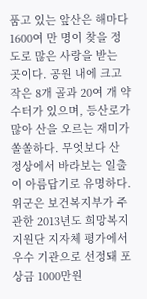품고 있는 앞산은 해마다 1600여 만 명이 찾을 정도로 많은 사랑을 받는 곳이다. 공원 내에 크고 작은 8개 골과 20여 개 약수터가 있으며, 등산로가 많아 산을 오르는 재미가 쏠쏠하다. 무엇보다 산 정상에서 바라보는 일출이 아름답기로 유명하다.
위군은 보건복지부가 주관한 2013년도 희망복지지원단 지자체 평가에서 우수 기관으로 선정돼 포상금 1000만원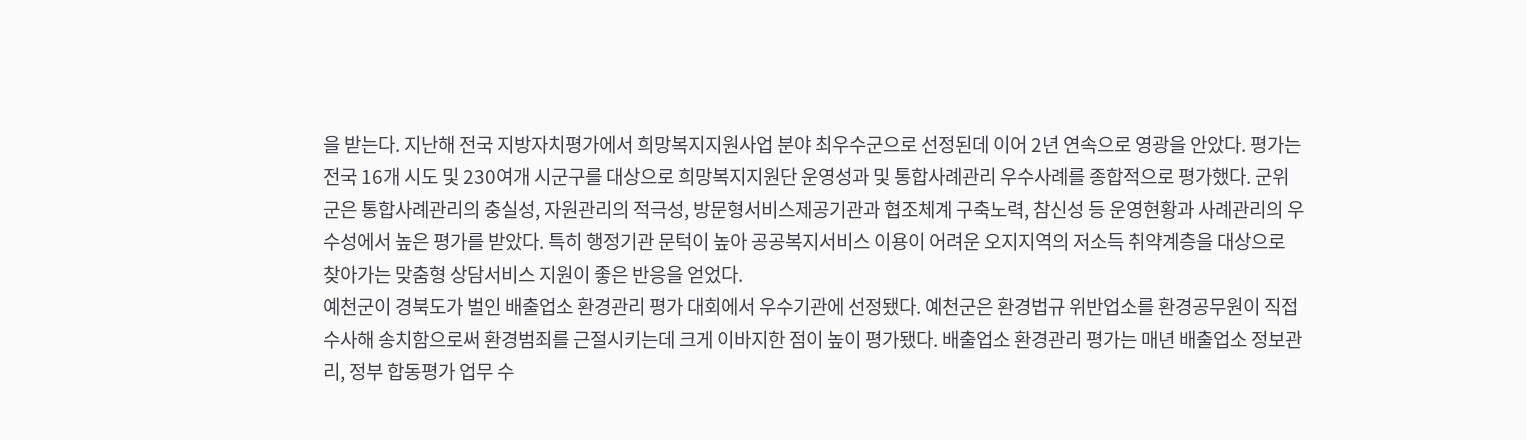을 받는다. 지난해 전국 지방자치평가에서 희망복지지원사업 분야 최우수군으로 선정된데 이어 2년 연속으로 영광을 안았다. 평가는 전국 16개 시도 및 230여개 시군구를 대상으로 희망복지지원단 운영성과 및 통합사례관리 우수사례를 종합적으로 평가했다. 군위군은 통합사례관리의 충실성, 자원관리의 적극성, 방문형서비스제공기관과 협조체계 구축노력, 참신성 등 운영현황과 사례관리의 우수성에서 높은 평가를 받았다. 특히 행정기관 문턱이 높아 공공복지서비스 이용이 어려운 오지지역의 저소득 취약계층을 대상으로 찾아가는 맞춤형 상담서비스 지원이 좋은 반응을 얻었다.
예천군이 경북도가 벌인 배출업소 환경관리 평가 대회에서 우수기관에 선정됐다. 예천군은 환경법규 위반업소를 환경공무원이 직접 수사해 송치함으로써 환경범죄를 근절시키는데 크게 이바지한 점이 높이 평가됐다. 배출업소 환경관리 평가는 매년 배출업소 정보관리, 정부 합동평가 업무 수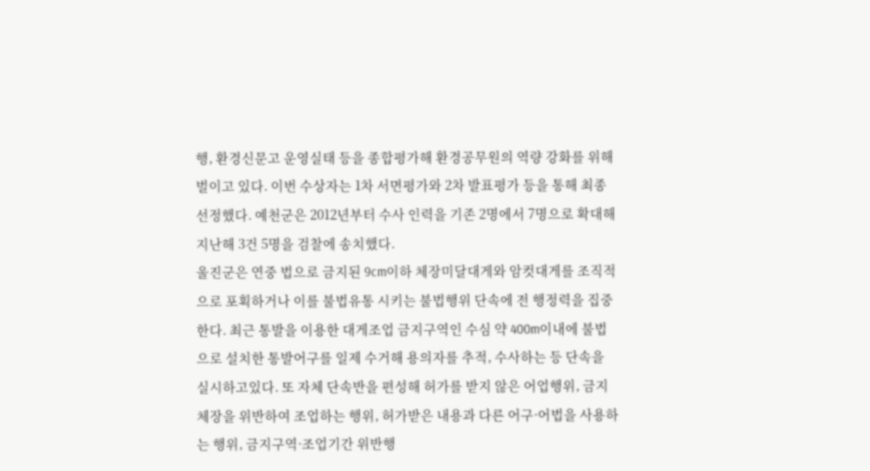행, 환경신문고 운영실태 등을 종합평가해 환경공무원의 역량 강화를 위해 벌이고 있다. 이번 수상자는 1차 서면평가와 2차 발표평가 등을 통해 최종 선정했다. 예천군은 2012년부터 수사 인력을 기존 2명에서 7명으로 확대해 지난해 3건 5명을 검찰에 송치했다.
울진군은 연중 법으로 금지된 9cm이하 체장미달대게와 암컷대게를 조직적으로 포획하거나 이를 불법유통 시키는 불법행위 단속에 전 행정력을 집중한다. 최근 통발을 이용한 대게조업 금지구역인 수심 약 400m이내에 불법으로 설치한 통발어구를 일제 수거해 용의자를 추적, 수사하는 등 단속을 실시하고있다. 또 자체 단속반을 편성해 허가를 받지 않은 어업행위, 금지체장을 위반하여 조업하는 행위, 허가받은 내용과 다른 어구·어법을 사용하는 행위, 금지구역·조업기간 위반행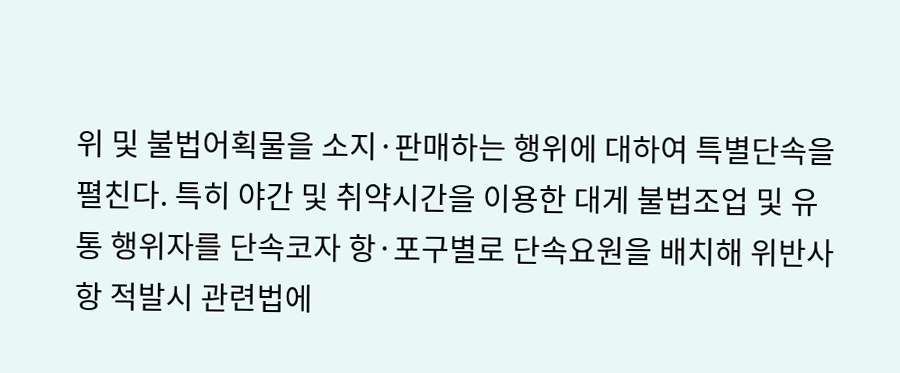위 및 불법어획물을 소지·판매하는 행위에 대하여 특별단속을 펼친다. 특히 야간 및 취약시간을 이용한 대게 불법조업 및 유통 행위자를 단속코자 항·포구별로 단속요원을 배치해 위반사항 적발시 관련법에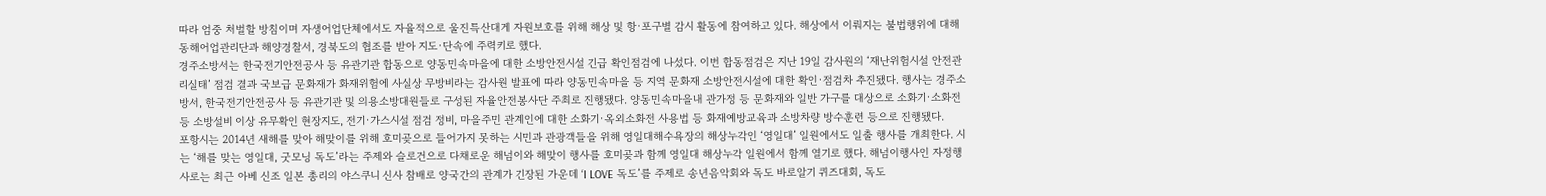따라 엄중 처벌할 방침이며 자생어업단체에서도 자율적으로 울진특산대게 자원보호를 위해 해상 및 항·포구별 감시 활동에 참여하고 있다. 해상에서 이뤄지는 불법행위에 대해 동해어업관리단과 해양경찰서, 경북도의 협조를 받아 지도·단속에 주력키로 했다.
경주소방서는 한국전기안전공사 등 유관기관 합동으로 양동민속마을에 대한 소방안전시설 긴급 확인점검에 나섰다. 이번 합동점검은 지난 19일 감사원의 ‘재난위험시설 안전관리실태’ 점검 결과 국보급 문화재가 화재위험에 사실상 무방비라는 감사원 발표에 따라 양동민속마을 등 지역 문화재 소방안전시설에 대한 확인·점검차 추진됐다. 행사는 경주소방서, 한국전기안전공사 등 유관기관 및 의용소방대원들로 구성된 자율안전봉사단 주최로 진행됐다. 양동민속마을내 관가정 등 문화재와 일반 가구를 대상으로 소화기·소화전 등 소방설비 이상 유무확인 현장지도, 전기·가스시설 점검 정비, 마을주민 관계인에 대한 소화기·옥외소화전 사용법 등 화재예방교육과 소방차량 방수훈련 등으로 진행됐다.
포항시는 2014년 새해를 맞아 해맞이를 위해 호미곶으로 들어가지 못하는 시민과 관광객들을 위해 영일대해수욕장의 해상누각인 ‘영일대’ 일원에서도 일출 행사를 개최한다. 시는 ‘해를 맞는 영일대, 굿모닝 독도’라는 주제와 슬로건으로 다채로운 해넘이와 해맞이 행사를 호미곶과 함께 영일대 해상누각 일원에서 함께 열기로 했다. 해넘이행사인 자정행사로는 최근 아베 신조 일본 총리의 야스쿠니 신사 참배로 양국간의 관계가 긴장된 가운데 ‘I LOVE 독도’를 주제로 송년음악회와 독도 바로알기 퀴즈대회, 독도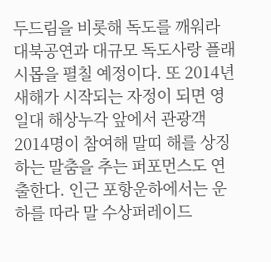두드림을 비롯해 독도를 깨워라 대북공연과 대규모 독도사랑 플래시몹을 펼칠 예정이다. 또 2014년 새해가 시작되는 자정이 되면 영일대 해상누각 앞에서 관광객 2014명이 참여해 말띠 해를 상징하는 말춤을 추는 퍼포먼스도 연출한다. 인근 포항운하에서는 운하를 따라 말 수상퍼레이드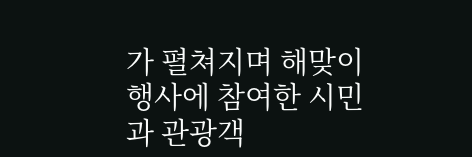가 펼쳐지며 해맞이 행사에 참여한 시민과 관광객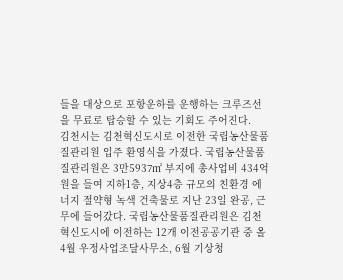들을 대상으로 포항운하를 운행하는 크루즈선을 무료로 탑승할 수 있는 기회도 주어진다.
김천시는 김천혁신도시로 이전한 국립농산물품질관리원 입주 환영식을 가졌다. 국립농산물품질관리원은 3만5937㎡ 부지에 총사업비 434억원을 들여 지하1층, 지상4층 규모의 친환경 에너지 절약형 녹색 건축물로 지난 23일 완공, 근무에 들어갔다. 국립농산물품질관리원은 김천혁신도시에 이전하는 12개 이전공공기관 중 올 4월 우정사업조달사무소, 6월 기상청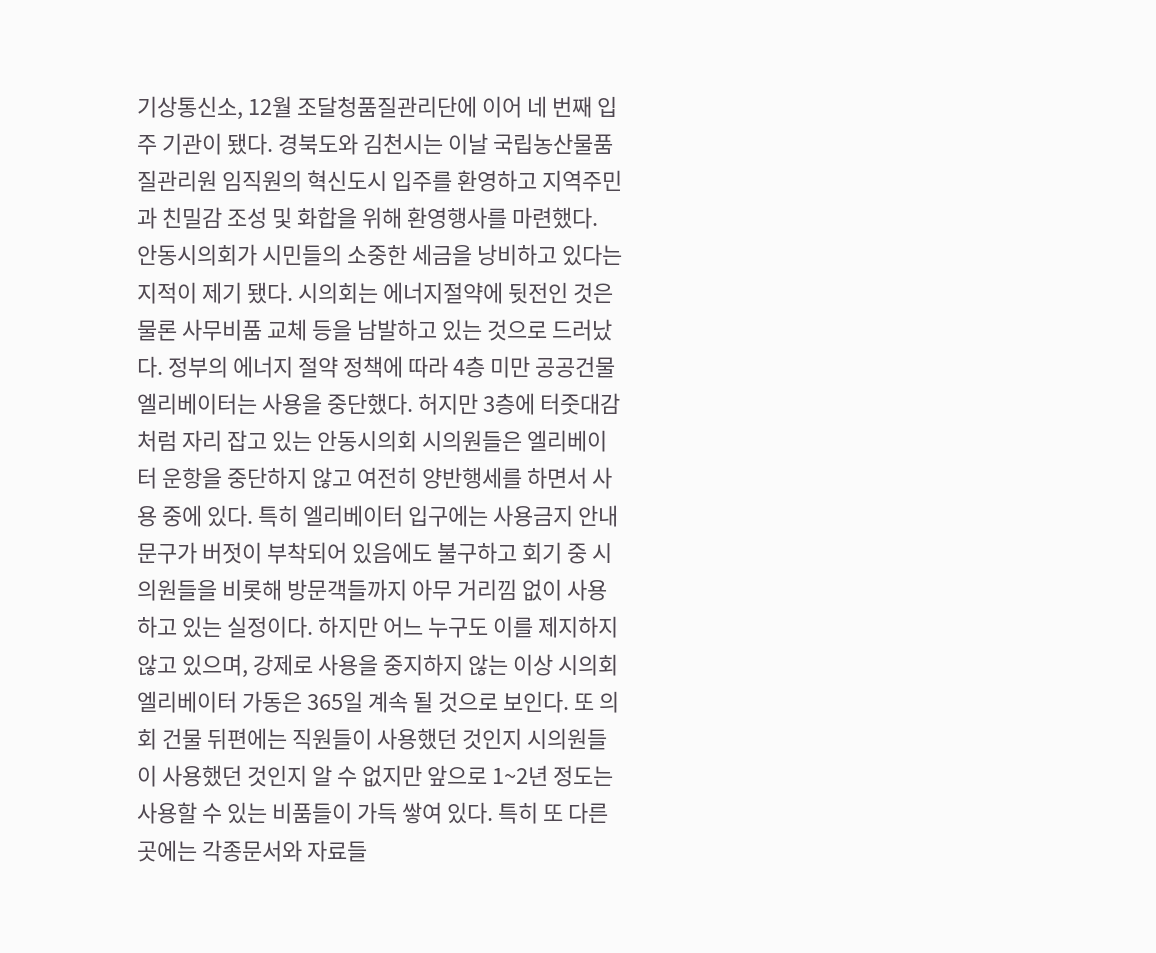기상통신소, 12월 조달청품질관리단에 이어 네 번째 입주 기관이 됐다. 경북도와 김천시는 이날 국립농산물품질관리원 임직원의 혁신도시 입주를 환영하고 지역주민과 친밀감 조성 및 화합을 위해 환영행사를 마련했다.
안동시의회가 시민들의 소중한 세금을 낭비하고 있다는 지적이 제기 됐다. 시의회는 에너지절약에 뒷전인 것은 물론 사무비품 교체 등을 남발하고 있는 것으로 드러났다. 정부의 에너지 절약 정책에 따라 4층 미만 공공건물 엘리베이터는 사용을 중단했다. 허지만 3층에 터줏대감처럼 자리 잡고 있는 안동시의회 시의원들은 엘리베이터 운항을 중단하지 않고 여전히 양반행세를 하면서 사용 중에 있다. 특히 엘리베이터 입구에는 사용금지 안내문구가 버젓이 부착되어 있음에도 불구하고 회기 중 시의원들을 비롯해 방문객들까지 아무 거리낌 없이 사용하고 있는 실정이다. 하지만 어느 누구도 이를 제지하지 않고 있으며, 강제로 사용을 중지하지 않는 이상 시의회 엘리베이터 가동은 365일 계속 될 것으로 보인다. 또 의회 건물 뒤편에는 직원들이 사용했던 것인지 시의원들이 사용했던 것인지 알 수 없지만 앞으로 1~2년 정도는 사용할 수 있는 비품들이 가득 쌓여 있다. 특히 또 다른 곳에는 각종문서와 자료들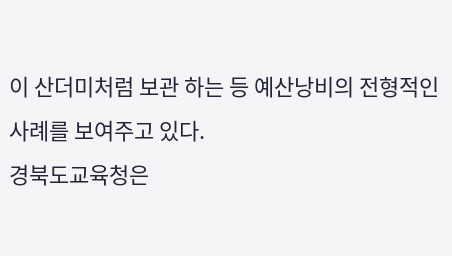이 산더미처럼 보관 하는 등 예산낭비의 전형적인 사례를 보여주고 있다.
경북도교육청은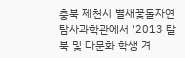충북 제천시 별새꽃돌자연탐사과학관에서 '2013 탈북 및 다문화 학생 겨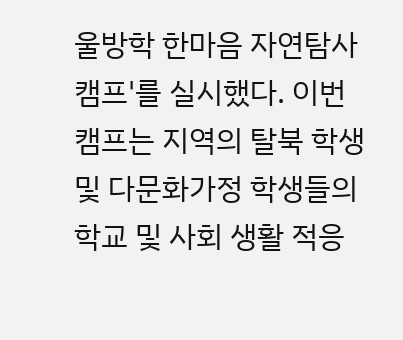울방학 한마음 자연탐사 캠프'를 실시했다. 이번 캠프는 지역의 탈북 학생 및 다문화가정 학생들의 학교 및 사회 생활 적응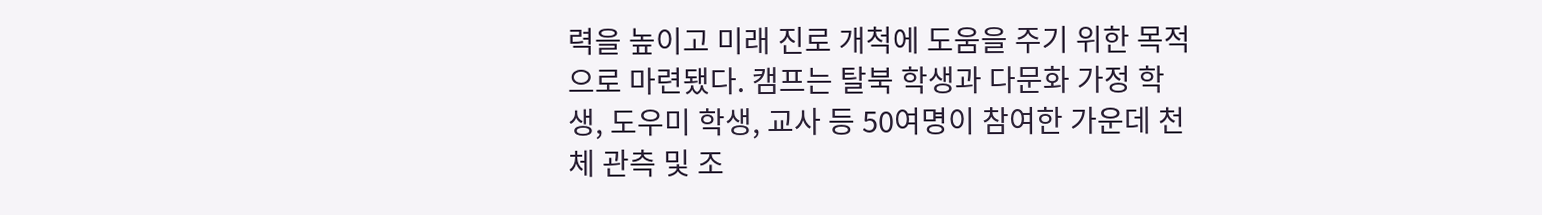력을 높이고 미래 진로 개척에 도움을 주기 위한 목적으로 마련됐다. 캠프는 탈북 학생과 다문화 가정 학생, 도우미 학생, 교사 등 50여명이 참여한 가운데 천체 관측 및 조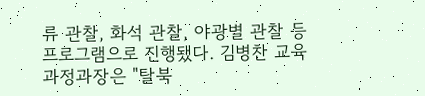류 관찰, 화석 관찰, 야광별 관찰 등 프로그램으로 진행됐다. 김병찬 교육과정과장은 "탈북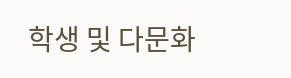학생 및 다문화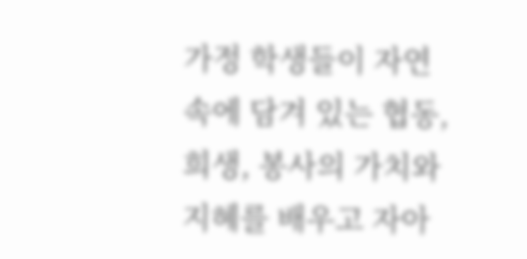가정 학생들이 자연 속에 담겨 있는 협동, 희생, 봉사의 가치와 지혜를 배우고 자아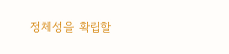정체성을 확립할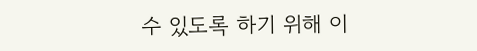수 있도록 하기 위해 이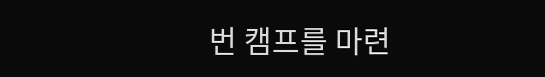번 캠프를 마련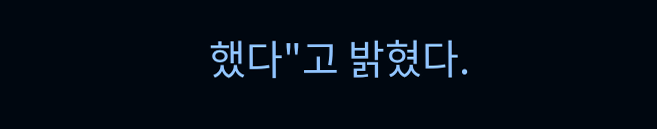했다"고 밝혔다.